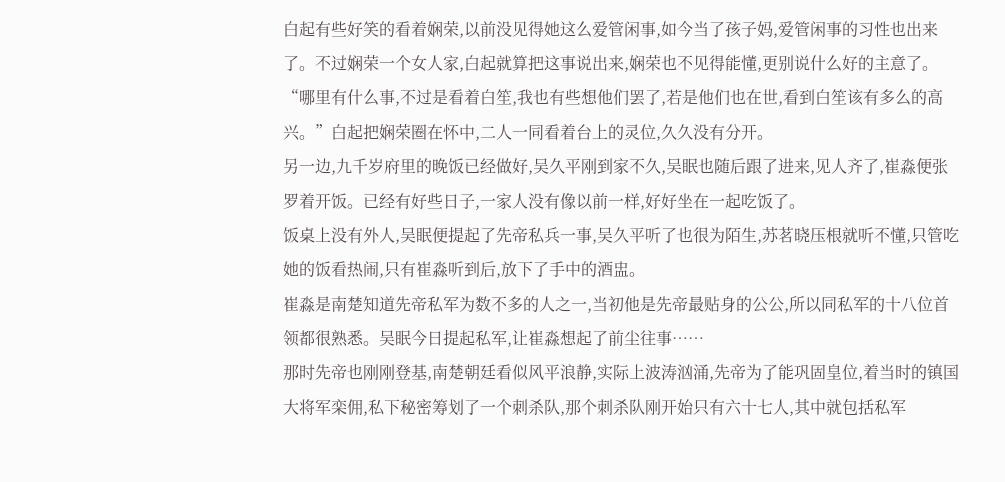白起有些好笑的看着娴荣,以前没见得她这么爱管闲事,如今当了孩子妈,爱管闲事的习性也出来了。不过娴荣一个女人家,白起就算把这事说出来,娴荣也不见得能懂,更别说什么好的主意了。
“哪里有什么事,不过是看着白笙,我也有些想他们罢了,若是他们也在世,看到白笙该有多么的高兴。”白起把娴荣圈在怀中,二人一同看着台上的灵位,久久没有分开。
另一边,九千岁府里的晚饭已经做好,吴久平刚到家不久,吴眠也随后跟了进来,见人齐了,崔淼便张罗着开饭。已经有好些日子,一家人没有像以前一样,好好坐在一起吃饭了。
饭桌上没有外人,吴眠便提起了先帝私兵一事,吴久平听了也很为陌生,苏茗晓压根就听不懂,只管吃她的饭看热闹,只有崔淼听到后,放下了手中的酒盅。
崔淼是南楚知道先帝私军为数不多的人之一,当初他是先帝最贴身的公公,所以同私军的十八位首领都很熟悉。吴眠今日提起私军,让崔淼想起了前尘往事……
那时先帝也刚刚登基,南楚朝廷看似风平浪静,实际上波涛汹涌,先帝为了能巩固皇位,着当时的镇国大将军栾佣,私下秘密筹划了一个刺杀队,那个刺杀队刚开始只有六十七人,其中就包括私军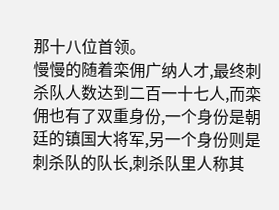那十八位首领。
慢慢的随着栾佣广纳人才,最终刺杀队人数达到二百一十七人,而栾佣也有了双重身份,一个身份是朝廷的镇国大将军,另一个身份则是刺杀队的队长,刺杀队里人称其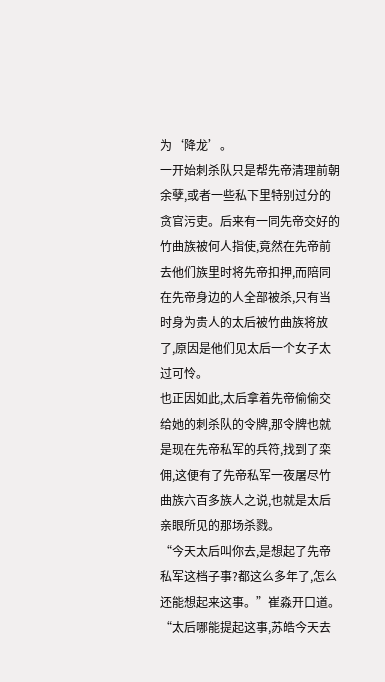为‘降龙’。
一开始刺杀队只是帮先帝清理前朝余孽,或者一些私下里特别过分的贪官污吏。后来有一同先帝交好的竹曲族被何人指使,竟然在先帝前去他们族里时将先帝扣押,而陪同在先帝身边的人全部被杀,只有当时身为贵人的太后被竹曲族将放了,原因是他们见太后一个女子太过可怜。
也正因如此,太后拿着先帝偷偷交给她的刺杀队的令牌,那令牌也就是现在先帝私军的兵符,找到了栾佣,这便有了先帝私军一夜屠尽竹曲族六百多族人之说,也就是太后亲眼所见的那场杀戮。
“今天太后叫你去,是想起了先帝私军这档子事?都这么多年了,怎么还能想起来这事。”崔淼开口道。
“太后哪能提起这事,苏皓今天去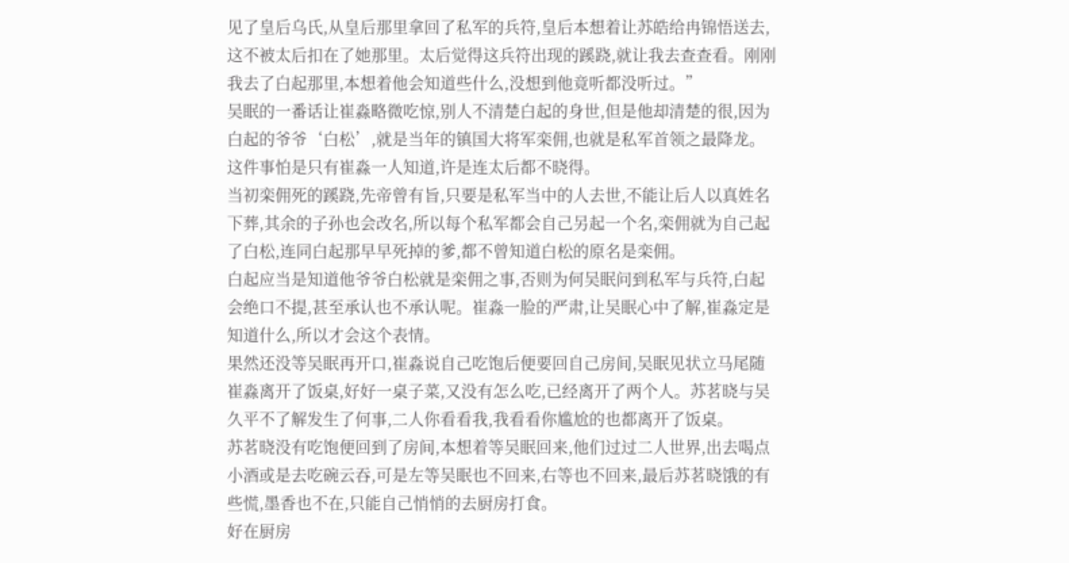见了皇后乌氏,从皇后那里拿回了私军的兵符,皇后本想着让苏皓给冉锦悟送去,这不被太后扣在了她那里。太后觉得这兵符出现的蹊跷,就让我去查查看。刚刚我去了白起那里,本想着他会知道些什么,没想到他竟听都没听过。”
吴眠的一番话让崔淼略微吃惊,别人不清楚白起的身世,但是他却清楚的很,因为白起的爷爷‘白松’,就是当年的镇国大将军栾佣,也就是私军首领之最降龙。这件事怕是只有崔淼一人知道,许是连太后都不晓得。
当初栾佣死的蹊跷,先帝曾有旨,只要是私军当中的人去世,不能让后人以真姓名下葬,其余的子孙也会改名,所以每个私军都会自己另起一个名,栾佣就为自己起了白松,连同白起那早早死掉的爹,都不曾知道白松的原名是栾佣。
白起应当是知道他爷爷白松就是栾佣之事,否则为何吴眠问到私军与兵符,白起会绝口不提,甚至承认也不承认呢。崔淼一脸的严肃,让吴眠心中了解,崔淼定是知道什么,所以才会这个表情。
果然还没等吴眠再开口,崔淼说自己吃饱后便要回自己房间,吴眠见状立马尾随崔淼离开了饭桌,好好一桌子菜,又没有怎么吃,已经离开了两个人。苏茗晓与吴久平不了解发生了何事,二人你看看我,我看看你尴尬的也都离开了饭桌。
苏茗晓没有吃饱便回到了房间,本想着等吴眠回来,他们过过二人世界,出去喝点小酒或是去吃碗云吞,可是左等吴眠也不回来,右等也不回来,最后苏茗晓饿的有些慌,墨香也不在,只能自己悄悄的去厨房打食。
好在厨房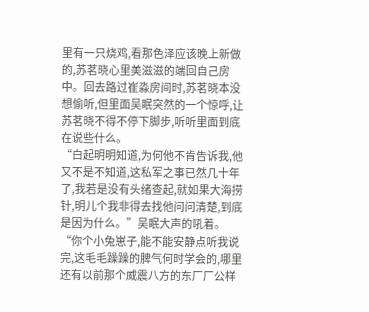里有一只烧鸡,看那色泽应该晚上新做的,苏茗晓心里美滋滋的端回自己房中。回去路过崔淼房间时,苏茗晓本没想偷听,但里面吴眠突然的一个惊呼,让苏茗晓不得不停下脚步,听听里面到底在说些什么。
“白起明明知道,为何他不肯告诉我,他又不是不知道,这私军之事已然几十年了,我若是没有头绪查起,就如果大海捞针,明儿个我非得去找他问问清楚,到底是因为什么。”吴眠大声的吼着。
“你个小兔崽子,能不能安静点听我说完,这毛毛躁躁的脾气何时学会的,哪里还有以前那个威震八方的东厂厂公样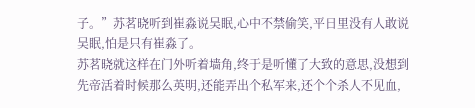子。”苏茗晓听到崔淼说吴眠,心中不禁偷笑,平日里没有人敢说吴眠,怕是只有崔淼了。
苏茗晓就这样在门外听着墙角,终于是听懂了大致的意思,没想到先帝活着时候那么英明,还能弄出个私军来,还个个杀人不见血,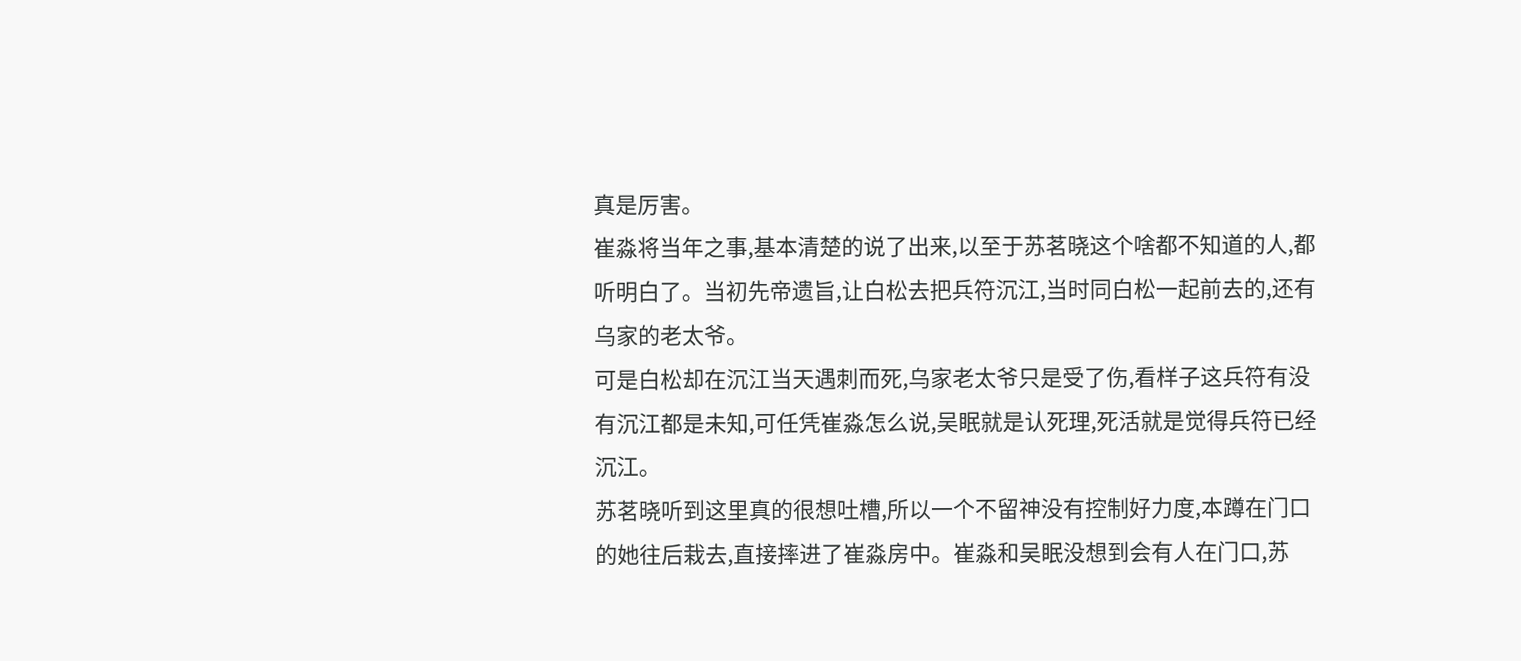真是厉害。
崔淼将当年之事,基本清楚的说了出来,以至于苏茗晓这个啥都不知道的人,都听明白了。当初先帝遗旨,让白松去把兵符沉江,当时同白松一起前去的,还有乌家的老太爷。
可是白松却在沉江当天遇刺而死,乌家老太爷只是受了伤,看样子这兵符有没有沉江都是未知,可任凭崔淼怎么说,吴眠就是认死理,死活就是觉得兵符已经沉江。
苏茗晓听到这里真的很想吐槽,所以一个不留神没有控制好力度,本蹲在门口的她往后栽去,直接摔进了崔淼房中。崔淼和吴眠没想到会有人在门口,苏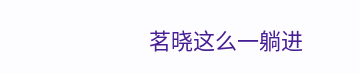茗晓这么一躺进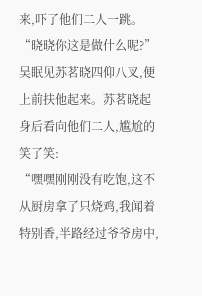来,吓了他们二人一跳。
“晓晓你这是做什么呢?”吴眠见苏茗晓四仰八叉,便上前扶他起来。苏茗晓起身后看向他们二人,尴尬的笑了笑:
“嘿嘿刚刚没有吃饱,这不从厨房拿了只烧鸡,我闻着特别香,半路经过爷爷房中,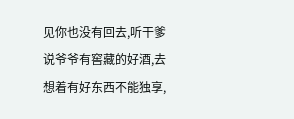见你也没有回去,听干爹说爷爷有窖藏的好酒,去想着有好东西不能独享,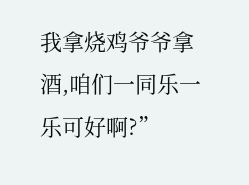我拿烧鸡爷爷拿酒,咱们一同乐一乐可好啊?”